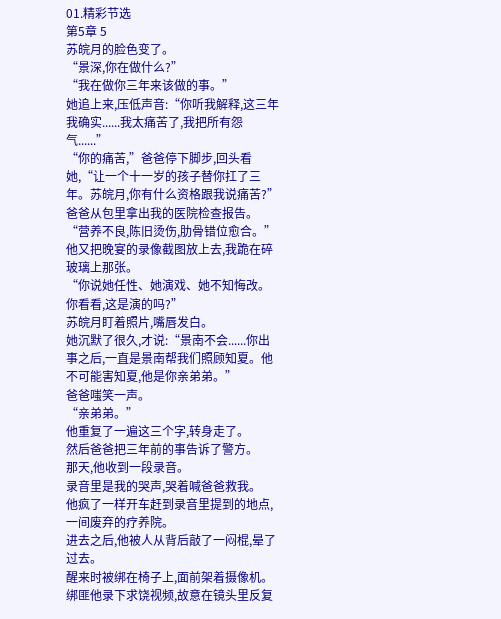01.精彩节选
第5章 5
苏皖月的脸色变了。
“景深,你在做什么?”
“我在做你三年来该做的事。”
她追上来,压低声音:“你听我解释,这三年我确实......我太痛苦了,我把所有怨气......”
“你的痛苦,”爸爸停下脚步,回头看她,“让一个十一岁的孩子替你扛了三年。苏皖月,你有什么资格跟我说痛苦?”
爸爸从包里拿出我的医院检查报告。
“营养不良,陈旧烫伤,肋骨错位愈合。”
他又把晚宴的录像截图放上去,我跪在碎玻璃上那张。
“你说她任性、她演戏、她不知悔改。你看看,这是演的吗?”
苏皖月盯着照片,嘴唇发白。
她沉默了很久,才说:“景南不会......你出事之后,一直是景南帮我们照顾知夏。他不可能害知夏,他是你亲弟弟。”
爸爸嗤笑一声。
“亲弟弟。”
他重复了一遍这三个字,转身走了。
然后爸爸把三年前的事告诉了警方。
那天,他收到一段录音。
录音里是我的哭声,哭着喊爸爸救我。
他疯了一样开车赶到录音里提到的地点,一间废弃的疗养院。
进去之后,他被人从背后敲了一闷棍,晕了过去。
醒来时被绑在椅子上,面前架着摄像机。
绑匪他录下求饶视频,故意在镜头里反复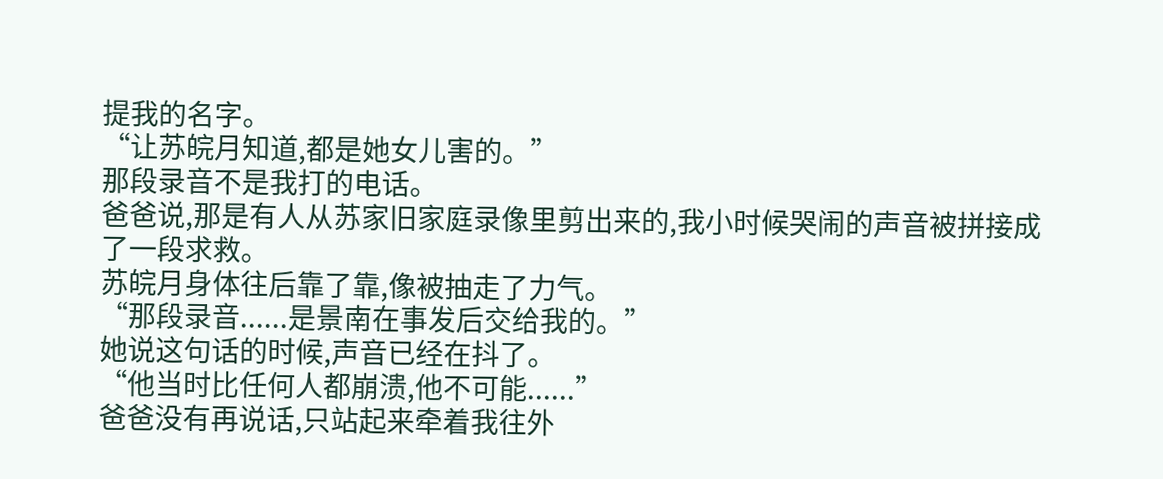提我的名字。
“让苏皖月知道,都是她女儿害的。”
那段录音不是我打的电话。
爸爸说,那是有人从苏家旧家庭录像里剪出来的,我小时候哭闹的声音被拼接成了一段求救。
苏皖月身体往后靠了靠,像被抽走了力气。
“那段录音......是景南在事发后交给我的。”
她说这句话的时候,声音已经在抖了。
“他当时比任何人都崩溃,他不可能......”
爸爸没有再说话,只站起来牵着我往外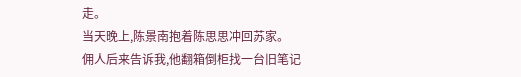走。
当天晚上,陈景南抱着陈思思冲回苏家。
佣人后来告诉我,他翻箱倒柜找一台旧笔记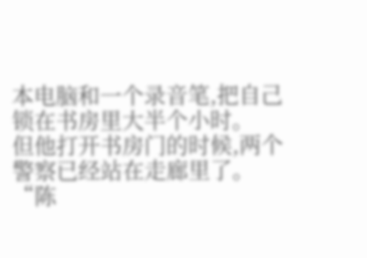本电脑和一个录音笔,把自己锁在书房里大半个小时。
但他打开书房门的时候,两个警察已经站在走廊里了。
“陈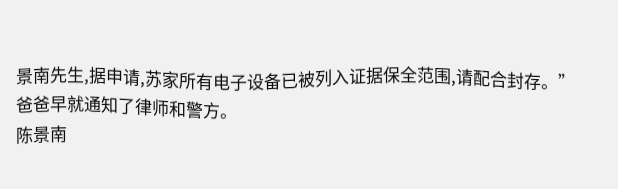景南先生,据申请,苏家所有电子设备已被列入证据保全范围,请配合封存。”
爸爸早就通知了律师和警方。
陈景南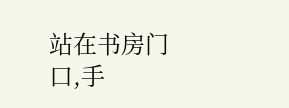站在书房门口,手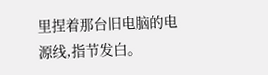里捏着那台旧电脑的电源线,指节发白。